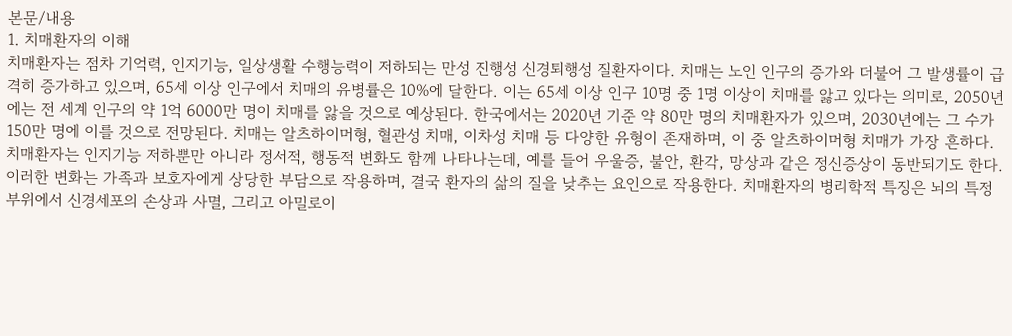본문/내용
1. 치매환자의 이해
치매환자는 점차 기억력, 인지기능, 일상생활 수행능력이 저하되는 만성 진행성 신경퇴행성 질환자이다. 치매는 노인 인구의 증가와 더불어 그 발생률이 급격히 증가하고 있으며, 65세 이상 인구에서 치매의 유병률은 10%에 달한다. 이는 65세 이상 인구 10명 중 1명 이상이 치매를 앓고 있다는 의미로, 2050년에는 전 세계 인구의 약 1억 6000만 명이 치매를 앓을 것으로 예상된다. 한국에서는 2020년 기준 약 80만 명의 치매환자가 있으며, 2030년에는 그 수가 150만 명에 이를 것으로 전망된다. 치매는 알츠하이머형, 혈관성 치매, 이차성 치매 등 다양한 유형이 존재하며, 이 중 알츠하이머형 치매가 가장 흔하다. 치매환자는 인지기능 저하뿐만 아니라 정서적, 행동적 변화도 함께 나타나는데, 예를 들어 우울증, 불안, 환각, 망상과 같은 정신증상이 동반되기도 한다. 이러한 변화는 가족과 보호자에게 상당한 부담으로 작용하며, 결국 환자의 삶의 질을 낮추는 요인으로 작용한다. 치매환자의 병리학적 특징은 뇌의 특정 부위에서 신경세포의 손상과 사멸, 그리고 아밀로이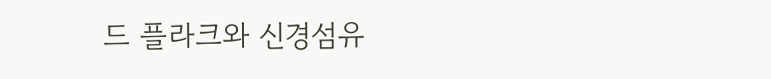드 플라크와 신경섬유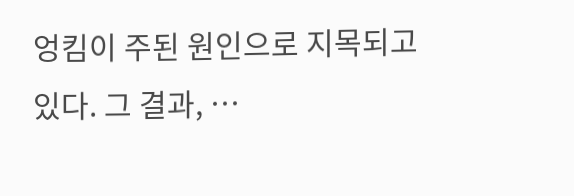엉킴이 주된 원인으로 지목되고 있다. 그 결과, …